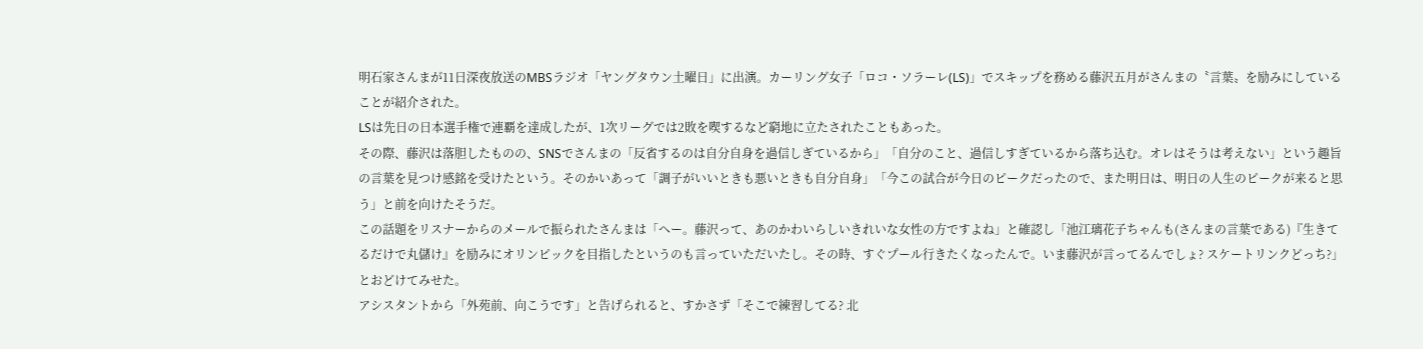明石家さんまが11日深夜放送のMBSラジオ「ヤングタウン土曜日」に出演。カーリング女子「ロコ・ソラーレ(LS)」でスキップを務める藤沢五月がさんまの〝言葉〟を励みにしていることが紹介された。
LSは先日の日本選手権で連覇を達成したが、1次リーグでは2敗を喫するなど窮地に立たされたこともあった。
その際、藤沢は落胆したものの、SNSでさんまの「反省するのは自分自身を過信しぎているから」「自分のこと、過信しすぎているから落ち込む。オレはそうは考えない」という趣旨の言葉を見つけ感銘を受けたという。そのかいあって「調子がいいときも悪いときも自分自身」「今この試合が今日のピークだったので、また明日は、明日の人生のピークが来ると思う」と前を向けたそうだ。
この話題をリスナーからのメールで振られたさんまは「へー。藤沢って、あのかわいらしいきれいな女性の方ですよね」と確認し「池江璃花子ちゃんも(さんまの言葉である)『生きてるだけで丸儲け』を励みにオリンピックを目指したというのも言っていただいたし。その時、すぐプール行きたくなったんで。いま藤沢が言ってるんでしょ? スケートリンクどっち?」とおどけてみせた。
アシスタントから「外苑前、向こうです」と告げられると、すかさず「そこで練習してる? 北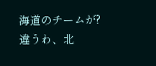海道のチームが? 違うわ、北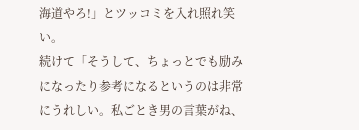海道やろ!」とツッコミを入れ照れ笑い。
続けて「そうして、ちょっとでも励みになったり参考になるというのは非常にうれしい。私ごとき男の言葉がね、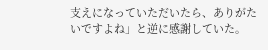支えになっていただいたら、ありがたいですよね」と逆に感謝していた。